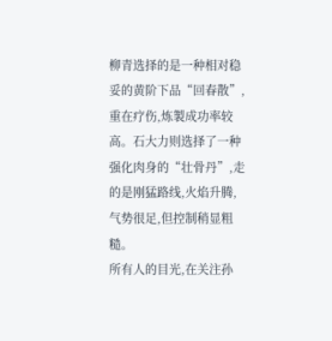柳青选择的是一种相对稳妥的黄阶下品“回春散”,重在疗伤,炼製成功率较高。石大力则选择了一种强化肉身的“壮骨丹”,走的是刚猛路线,火焰升腾,气势很足,但控制稍显粗糙。
所有人的目光,在关注孙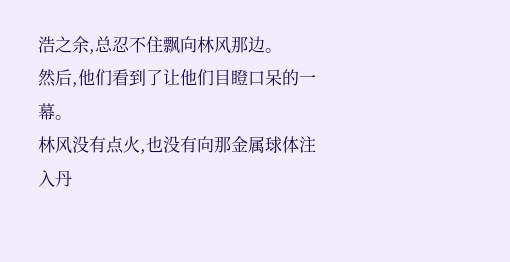浩之余,总忍不住飘向林风那边。
然后,他们看到了让他们目瞪口呆的一幕。
林风没有点火,也没有向那金属球体注入丹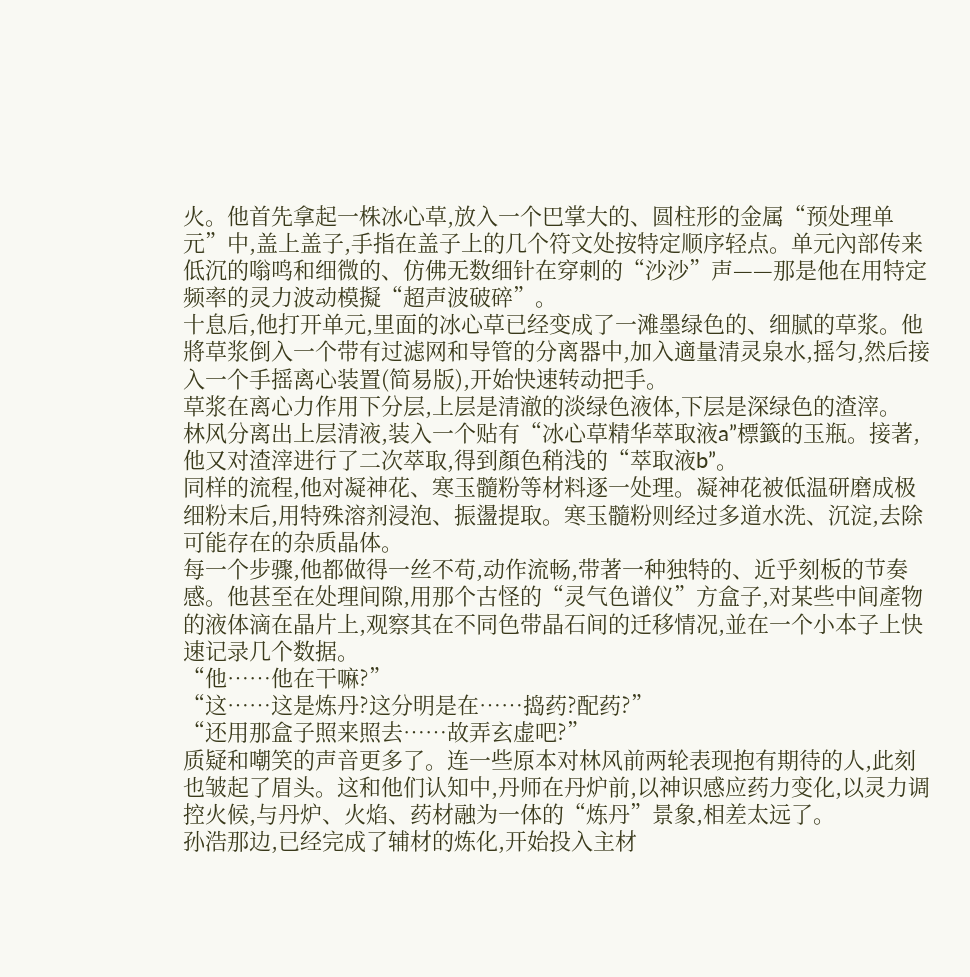火。他首先拿起一株冰心草,放入一个巴掌大的、圆柱形的金属“预处理单元”中,盖上盖子,手指在盖子上的几个符文处按特定顺序轻点。单元內部传来低沉的嗡鸣和细微的、仿佛无数细针在穿刺的“沙沙”声——那是他在用特定频率的灵力波动模擬“超声波破碎”。
十息后,他打开单元,里面的冰心草已经变成了一滩墨绿色的、细腻的草浆。他將草浆倒入一个带有过滤网和导管的分离器中,加入適量清灵泉水,摇匀,然后接入一个手摇离心装置(简易版),开始快速转动把手。
草浆在离心力作用下分层,上层是清澈的淡绿色液体,下层是深绿色的渣滓。
林风分离出上层清液,装入一个贴有“冰心草精华萃取液a”標籤的玉瓶。接著,他又对渣滓进行了二次萃取,得到顏色稍浅的“萃取液b”。
同样的流程,他对凝神花、寒玉髓粉等材料逐一处理。凝神花被低温研磨成极细粉末后,用特殊溶剂浸泡、振盪提取。寒玉髓粉则经过多道水洗、沉淀,去除可能存在的杂质晶体。
每一个步骤,他都做得一丝不苟,动作流畅,带著一种独特的、近乎刻板的节奏感。他甚至在处理间隙,用那个古怪的“灵气色谱仪”方盒子,对某些中间產物的液体滴在晶片上,观察其在不同色带晶石间的迁移情况,並在一个小本子上快速记录几个数据。
“他……他在干嘛?”
“这……这是炼丹?这分明是在……捣药?配药?”
“还用那盒子照来照去……故弄玄虚吧?”
质疑和嘲笑的声音更多了。连一些原本对林风前两轮表现抱有期待的人,此刻也皱起了眉头。这和他们认知中,丹师在丹炉前,以神识感应药力变化,以灵力调控火候,与丹炉、火焰、药材融为一体的“炼丹”景象,相差太远了。
孙浩那边,已经完成了辅材的炼化,开始投入主材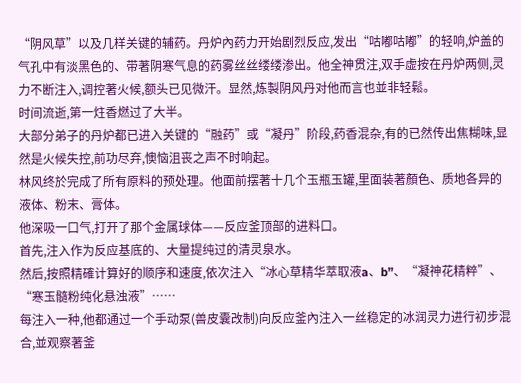“阴风草”以及几样关键的辅药。丹炉內药力开始剧烈反应,发出“咕嘟咕嘟”的轻响,炉盖的气孔中有淡黑色的、带著阴寒气息的药雾丝丝缕缕渗出。他全神贯注,双手虚按在丹炉两侧,灵力不断注入,调控著火候,额头已见微汗。显然,炼製阴风丹对他而言也並非轻鬆。
时间流逝,第一炷香燃过了大半。
大部分弟子的丹炉都已进入关键的“融药”或“凝丹”阶段,药香混杂,有的已然传出焦糊味,显然是火候失控,前功尽弃,懊恼沮丧之声不时响起。
林风终於完成了所有原料的预处理。他面前摆著十几个玉瓶玉罐,里面装著顏色、质地各异的液体、粉末、膏体。
他深吸一口气,打开了那个金属球体——反应釜顶部的进料口。
首先,注入作为反应基底的、大量提纯过的清灵泉水。
然后,按照精確计算好的顺序和速度,依次注入“冰心草精华萃取液a、b”、“凝神花精粹”、“寒玉髓粉纯化悬浊液”……
每注入一种,他都通过一个手动泵(兽皮囊改制)向反应釜內注入一丝稳定的冰润灵力进行初步混合,並观察著釜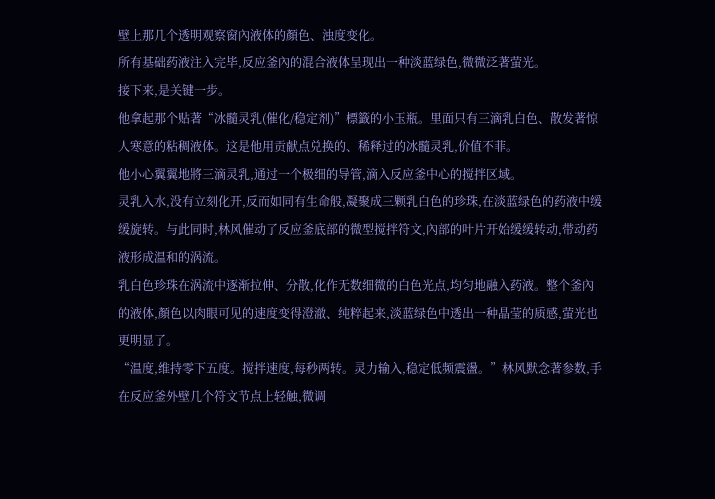壁上那几个透明观察窗內液体的顏色、浊度变化。
所有基础药液注入完毕,反应釜內的混合液体呈现出一种淡蓝绿色,微微泛著萤光。
接下来,是关键一步。
他拿起那个贴著“冰髓灵乳(催化/稳定剂)”標籤的小玉瓶。里面只有三滴乳白色、散发著惊人寒意的粘稠液体。这是他用贡献点兑换的、稀释过的冰髓灵乳,价值不菲。
他小心翼翼地將三滴灵乳,通过一个极细的导管,滴入反应釜中心的搅拌区域。
灵乳入水,没有立刻化开,反而如同有生命般,凝聚成三颗乳白色的珍珠,在淡蓝绿色的药液中缓缓旋转。与此同时,林风催动了反应釜底部的微型搅拌符文,內部的叶片开始缓缓转动,带动药液形成温和的涡流。
乳白色珍珠在涡流中逐渐拉伸、分散,化作无数细微的白色光点,均匀地融入药液。整个釜內的液体,顏色以肉眼可见的速度变得澄澈、纯粹起来,淡蓝绿色中透出一种晶莹的质感,萤光也更明显了。
“温度,维持零下五度。搅拌速度,每秒两转。灵力输入,稳定低频震盪。”林风默念著参数,手在反应釜外壁几个符文节点上轻触,微调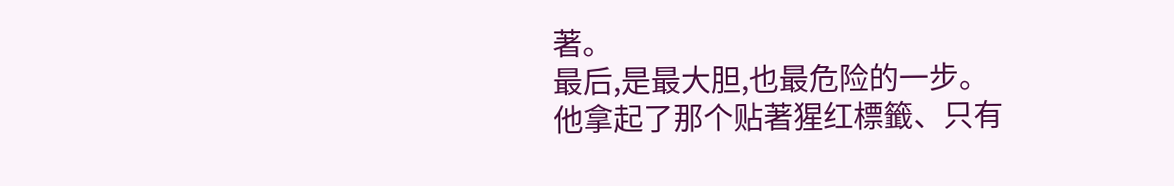著。
最后,是最大胆,也最危险的一步。
他拿起了那个贴著猩红標籤、只有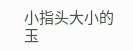小指头大小的玉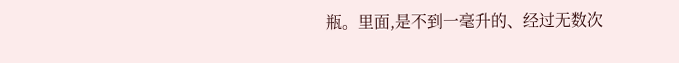瓶。里面,是不到一毫升的、经过无数次